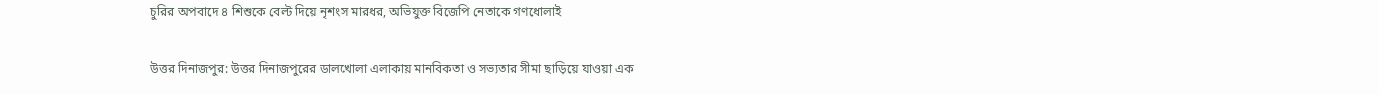চুরির অপবাদে ৪ শিশুকে বেল্ট দিয়ে নৃশংস মারধর, অভিযুক্ত বিজেপি নেতাকে গণধোলাই

উত্তর দিনাজপুর: উত্তর দিনাজপুরের ডালখোলা এলাকায় মানবিকতা ও সভ্যতার সীমা ছাড়িয়ে যাওয়া এক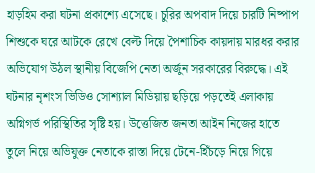হাড়হিম করা ঘটনা প্রকাশ্যে এসেছে। চুরির অপবাদ দিয়ে চারটি নিষ্পাপ শিশুকে ঘরে আটকে রেখে বেল্ট দিয়ে পৈশাচিক কায়দায় মারধর করার অভিযোগ উঠল স্থানীয় বিজেপি নেতা অর্জুন সরকারের বিরুদ্ধে। এই ঘটনার নৃশংস ভিডিও সোশ্যাল মিডিয়ায় ছড়িয়ে পড়তেই এলাকায় অগ্নিগর্ভ পরিস্থিতির সৃষ্টি হয়। উত্তেজিত জনতা আইন নিজের হাতে তুলে নিয়ে অভিযুক্ত নেতাকে রাস্তা দিয়ে টেনে-হিঁচড়ে নিয়ে গিয়ে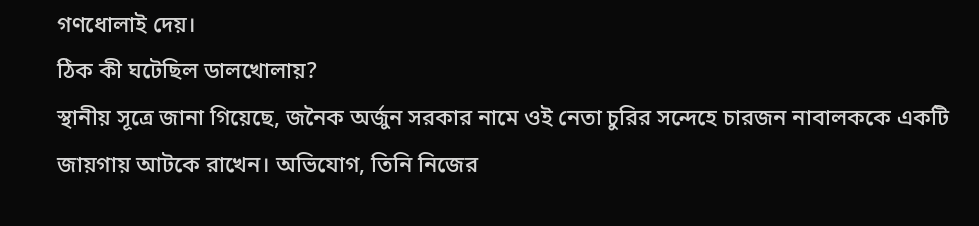গণধোলাই দেয়।
ঠিক কী ঘটেছিল ডালখোলায়?
স্থানীয় সূত্রে জানা গিয়েছে, জনৈক অর্জুন সরকার নামে ওই নেতা চুরির সন্দেহে চারজন নাবালককে একটি জায়গায় আটকে রাখেন। অভিযোগ, তিনি নিজের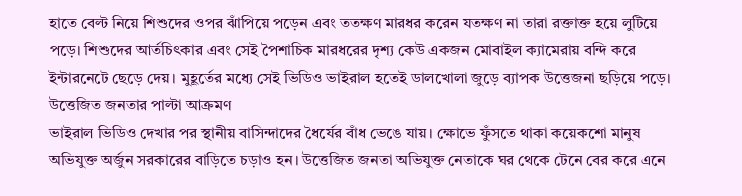হাতে বেল্ট নিয়ে শিশুদের ওপর ঝাঁপিয়ে পড়েন এবং ততক্ষণ মারধর করেন যতক্ষণ না তারা রক্তাক্ত হয়ে লুটিয়ে পড়ে। শিশুদের আর্তচিৎকার এবং সেই পৈশাচিক মারধরের দৃশ্য কেউ একজন মোবাইল ক্যামেরায় বন্দি করে ইন্টারনেটে ছেড়ে দেয়। মুহূর্তের মধ্যে সেই ভিডিও ভাইরাল হতেই ডালখোলা জুড়ে ব্যাপক উত্তেজনা ছড়িয়ে পড়ে।
উত্তেজিত জনতার পাল্টা আক্রমণ
ভাইরাল ভিডিও দেখার পর স্থানীয় বাসিন্দাদের ধৈর্যের বাঁধ ভেঙে যায়। ক্ষোভে ফুঁসতে থাকা কয়েকশো মানুষ অভিযুক্ত অর্জুন সরকারের বাড়িতে চড়াও হন। উত্তেজিত জনতা অভিযুক্ত নেতাকে ঘর থেকে টেনে বের করে এনে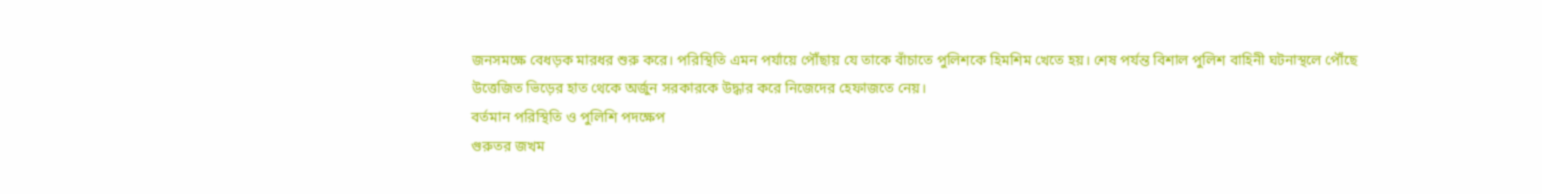জনসমক্ষে বেধড়ক মারধর শুরু করে। পরিস্থিতি এমন পর্যায়ে পৌঁছায় যে তাকে বাঁচাতে পুলিশকে হিমশিম খেতে হয়। শেষ পর্যন্ত বিশাল পুলিশ বাহিনী ঘটনাস্থলে পৌঁছে উত্তেজিত ভিড়ের হাত থেকে অর্জুন সরকারকে উদ্ধার করে নিজেদের হেফাজতে নেয়।
বর্তমান পরিস্থিতি ও পুলিশি পদক্ষেপ
গুরুতর জখম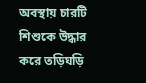অবস্থায় চারটি শিশুকে উদ্ধার করে তড়িঘড়ি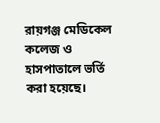রায়গঞ্জ মেডিকেল কলেজ ও হাসপাতালে ভর্তি করা হয়েছে।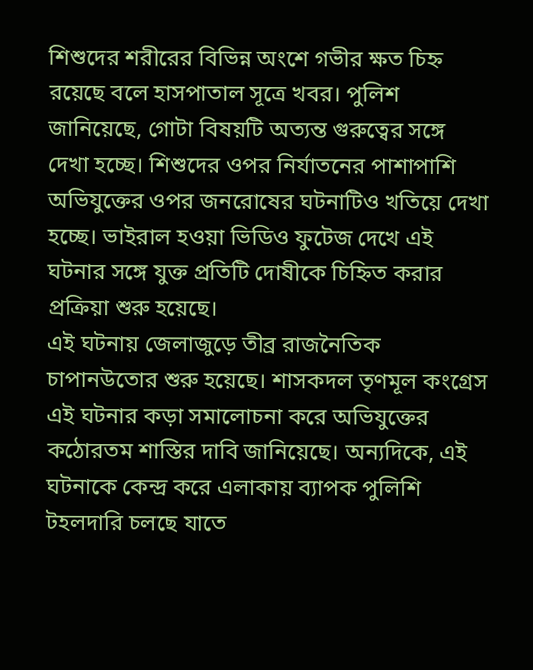শিশুদের শরীরের বিভিন্ন অংশে গভীর ক্ষত চিহ্ন রয়েছে বলে হাসপাতাল সূত্রে খবর। পুলিশ জানিয়েছে, গোটা বিষয়টি অত্যন্ত গুরুত্বের সঙ্গে দেখা হচ্ছে। শিশুদের ওপর নির্যাতনের পাশাপাশি অভিযুক্তের ওপর জনরোষের ঘটনাটিও খতিয়ে দেখা হচ্ছে। ভাইরাল হওয়া ভিডিও ফুটেজ দেখে এই ঘটনার সঙ্গে যুক্ত প্রতিটি দোষীকে চিহ্নিত করার প্রক্রিয়া শুরু হয়েছে।
এই ঘটনায় জেলাজুড়ে তীব্র রাজনৈতিক চাপানউতোর শুরু হয়েছে। শাসকদল তৃণমূল কংগ্রেস এই ঘটনার কড়া সমালোচনা করে অভিযুক্তের কঠোরতম শাস্তির দাবি জানিয়েছে। অন্যদিকে, এই ঘটনাকে কেন্দ্র করে এলাকায় ব্যাপক পুলিশি টহলদারি চলছে যাতে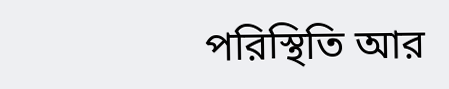পরিস্থিতি আর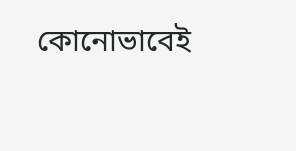কোনোভাবেই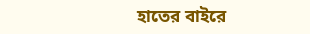হাতের বাইরে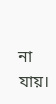না যায়।